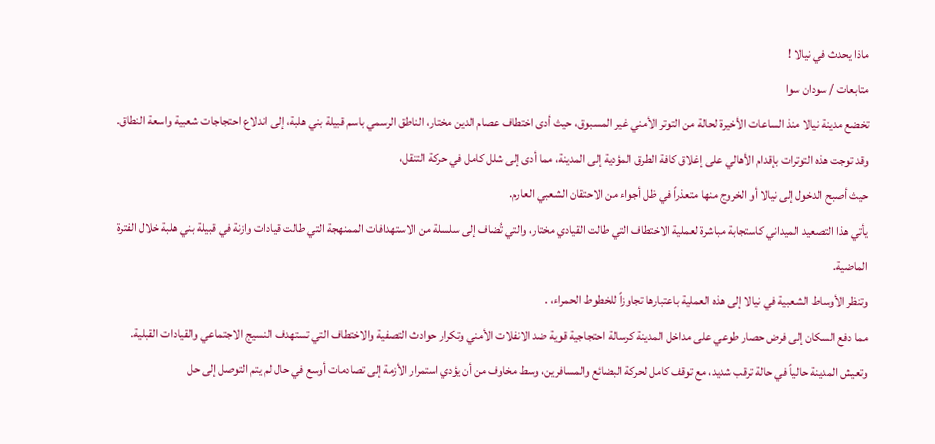ماذا يحدث في نيالا !
متابعات / سودان سوا
تخضع مدينة نيالا منذ الساعات الأخيرة لحالة من التوتر الأمني غير المسبوق، حيث أدى اختطاف عصام الدين مختار، الناطق الرسمي باسم قبيلة بني هلبة، إلى اندلاع احتجاجات شعبية واسعة النطاق.
وقد توجت هذه التوترات بإقدام الأهالي على إغلاق كافة الطرق المؤدية إلى المدينة، مما أدى إلى شلل كامل في حركة التنقل،
حيث أصبح الدخول إلى نيالا أو الخروج منها متعذراً في ظل أجواء من الاحتقان الشعبي العارم.
يأتي هذا التصعيد الميداني كاستجابة مباشرة لعملية الاختطاف التي طالت القيادي مختار، والتي تُضاف إلى سلسلة من الاستهدافات الممنهجة التي طالت قيادات وازنة في قبيلة بني هلبة خلال الفترة الماضية.
وتنظر الأوساط الشعبية في نيالا إلى هذه العملية باعتبارها تجاوزاً للخطوط الحمراء، .
مما دفع السكان إلى فرض حصار طوعي على مداخل المدينة كرسالة احتجاجية قوية ضد الانفلات الأمني وتكرار حوادث التصفية والاختطاف التي تستهدف النسيج الاجتماعي والقيادات القبلية.
وتعيش المدينة حالياً في حالة ترقب شديد، مع توقف كامل لحركة البضائع والمسافرين، وسط مخاوف من أن يؤدي استمرار الأزمة إلى تصادمات أوسع في حال لم يتم التوصل إلى حل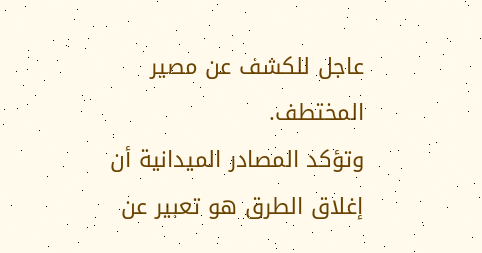عاجل للكشف عن مصير المختطف.
وتؤكد المصادر الميدانية أن إغلاق الطرق هو تعبير عن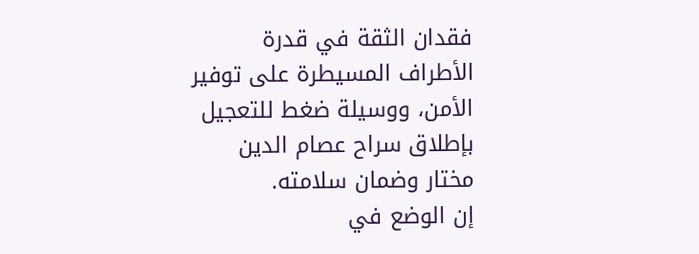فقدان الثقة في قدرة الأطراف المسيطرة على توفير الأمن، ووسيلة ضغط للتعجيل بإطلاق سراح عصام الدين مختار وضمان سلامته.
إن الوضع في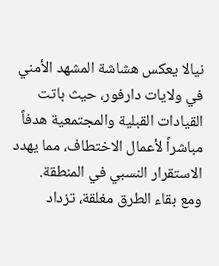نيالا يعكس هشاشة المشهد الأمني في ولايات دارفور، حيث باتت القيادات القبلية والمجتمعية هدفاً مباشراً لأعمال الاختطاف، مما يهدد الاستقرار النسبي في المنطقة.
ومع بقاء الطرق مغلقة، تزداد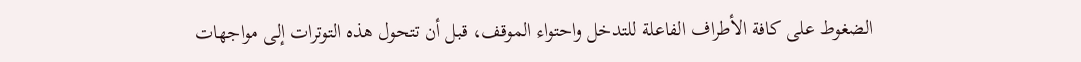الضغوط على كافة الأطراف الفاعلة للتدخل واحتواء الموقف، قبل أن تتحول هذه التوترات إلى مواجهات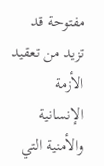مفتوحة قد تزيد من تعقيد الأزمة الإنسانية والأمنية التي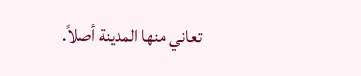تعاني منها المدينة أصلاً.